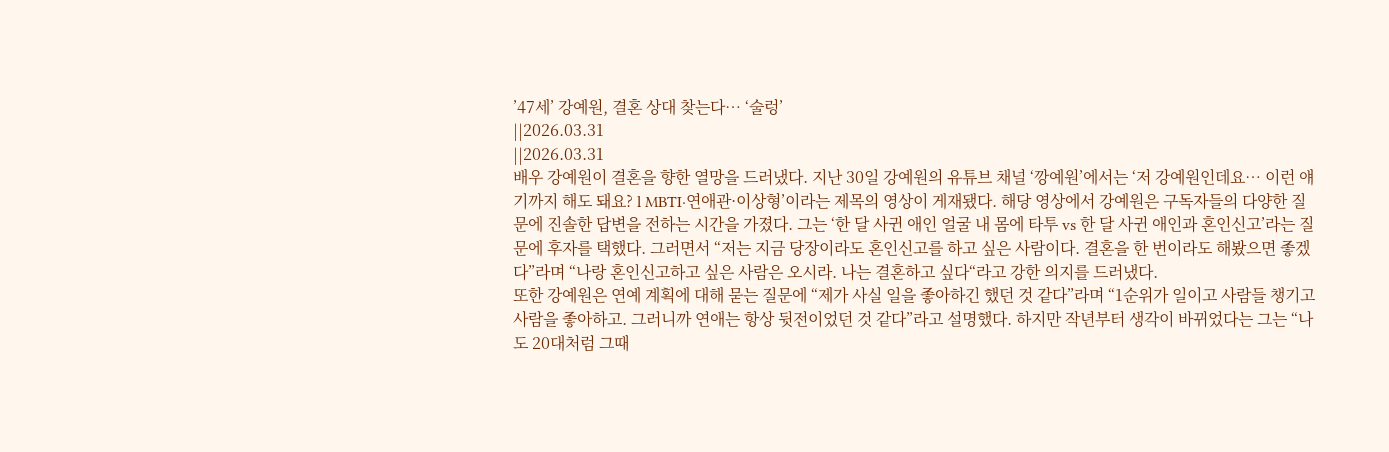’47세’ 강예원, 결혼 상대 찾는다… ‘술렁’
||2026.03.31
||2026.03.31
배우 강예원이 결혼을 향한 열망을 드러냈다. 지난 30일 강예원의 유튜브 채널 ‘깡예원’에서는 ‘저 강예원인데요… 이런 얘기까지 해도 돼요? l MBTI·연애관·이상형’이라는 제목의 영상이 게재됐다. 해당 영상에서 강예원은 구독자들의 다양한 질문에 진솔한 답변을 전하는 시간을 가졌다. 그는 ‘한 달 사귄 애인 얼굴 내 몸에 타투 vs 한 달 사귄 애인과 혼인신고’라는 질문에 후자를 택했다. 그러면서 “저는 지금 당장이라도 혼인신고를 하고 싶은 사람이다. 결혼을 한 번이라도 해봤으면 좋겠다”라며 “나랑 혼인신고하고 싶은 사람은 오시라. 나는 결혼하고 싶다“라고 강한 의지를 드러냈다.
또한 강예원은 연예 계획에 대해 묻는 질문에 “제가 사실 일을 좋아하긴 했던 것 같다”라며 “1순위가 일이고 사람들 챙기고 사람을 좋아하고. 그러니까 연애는 항상 뒷전이었던 것 같다”라고 설명했다. 하지만 작년부터 생각이 바뀌었다는 그는 “나도 20대처럼 그때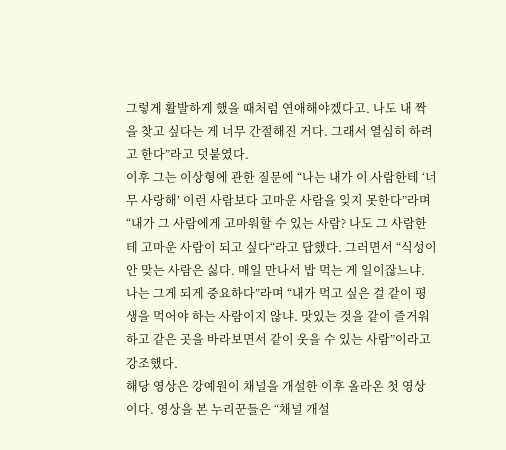그렇게 활발하게 했을 때처럼 연애해야겠다고. 나도 내 짝을 찾고 싶다는 게 너무 간절해진 거다. 그래서 열심히 하려고 한다”라고 덧붙였다.
이후 그는 이상형에 관한 질문에 “나는 내가 이 사람한테 ‘너무 사랑해’ 이런 사람보다 고마운 사람을 잊지 못한다”라며 “내가 그 사람에게 고마워할 수 있는 사람? 나도 그 사람한테 고마운 사람이 되고 싶다“라고 답했다. 그러면서 “식성이 안 맞는 사람은 싫다. 매일 만나서 밥 먹는 게 일이잖느냐. 나는 그게 되게 중요하다”라며 “내가 먹고 싶은 걸 같이 평생을 먹어야 하는 사람이지 않냐. 맛있는 것을 같이 즐거워하고 같은 곳을 바라보면서 같이 웃을 수 있는 사람”이라고 강조했다.
해당 영상은 강예원이 채널을 개설한 이후 올라온 첫 영상이다. 영상을 본 누리꾼들은 “채널 개설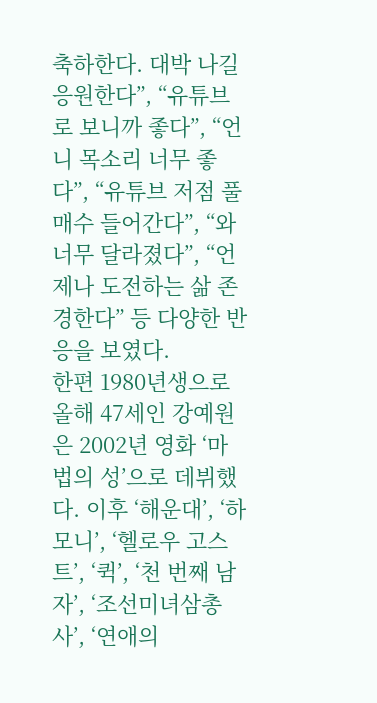축하한다. 대박 나길 응원한다”, “유튜브로 보니까 좋다”, “언니 목소리 너무 좋다”, “유튜브 저점 풀 매수 들어간다”, “와 너무 달라졌다”, “언제나 도전하는 삶 존경한다” 등 다양한 반응을 보였다.
한편 1980년생으로 올해 47세인 강예원은 2002년 영화 ‘마법의 성’으로 데뷔했다. 이후 ‘해운대’, ‘하모니’, ‘헬로우 고스트’, ‘퀵’, ‘천 번째 남자’, ‘조선미녀삼총사’, ‘연애의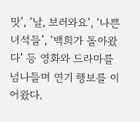맛’, ‘날, 보러와요’, ‘나쁜 녀석들’, ‘백희가 돌아왔다’ 등 영화와 드라마를 넘나들며 연기 행보를 이어왔다.